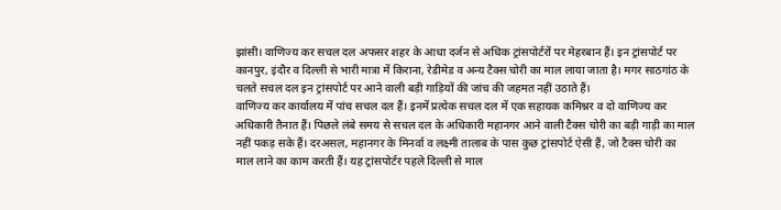झांसी। वाणिज्य कर सचल दल अफसर शहर के आधा दर्जन से अधिक ट्रांसपोर्टरों पर मेहरबान हैं। इन ट्रांसपोर्ट पर कानपुर, इंदौर व दिल्ली से भारी मात्रा में किराना, रेडीमेड व अन्य टैक्स चोरी का माल लाया जाता है। मगर साठगांठ के चलते सचल दल इन ट्रांसपोर्ट पर आने वाली बड़ी गाड़ियों की जांच की जहमत नहीं उठाते हैं।
वाणिज्य कर कार्यालय में पांच सचल दल हैं। इनमें प्रत्येक सचल दल में एक सहायक कमिश्नर व दो वाणिज्य कर अधिकारी तैनात हैं। पिछले लंबे समय से सचल दल के अधिकारी महानगर आने वाली टैक्स चोरी का बड़ी गाड़ी का माल नहीं पकड़ सके हैं। दरअसल, महानगर के मिनर्वा व लक्ष्मी तालाब के पास कुछ ट्रांसपोर्ट ऐसी हैं, जो टैक्स चोरी का माल लाने का काम करती हैं। यह ट्रांसपोर्टर पहले दिल्ली से माल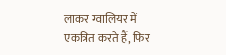लाकर ग्वालियर में एकत्रित करते हैं, फिर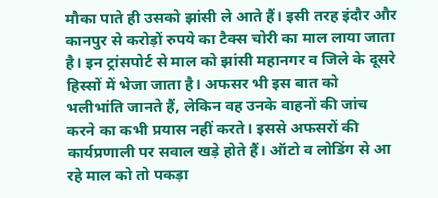मौका पाते ही उसको झांसी ले आते हैं। इसी तरह इंदौर और कानपुर से करोड़ों रुपये का टैक्स चोरी का माल लाया जाता है। इन ट्रांसपोर्ट से माल को झांसी महानगर व जिले के दूसरे हिस्सों में भेजा जाता है। अफसर भी इस बात को भलीभांति जानते हैं, लेकिन वह उनके वाहनों की जांच करने का कभी प्रयास नहीं करते। इससे अफसरों की कार्यप्रणाली पर सवाल खड़े होते हैं। ऑटो व लोडिंग से आ रहे माल को तो पकड़ा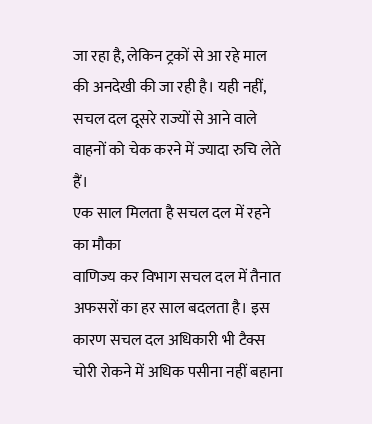जा रहा है, लेकिन ट्रकों से आ रहे माल की अनदेखी की जा रही है। यही नहीं, सचल दल दूसरे राज्यों से आने वाले वाहनों को चेक करने में ज्यादा रुचि लेते हैं।
एक साल मिलता है सचल दल में रहने का मौका
वाणिज्य कर विभाग सचल दल में तैनात अफसरों का हर साल बदलता है। इस कारण सचल दल अधिकारी भी टैक्स चोरी रोकने में अधिक पसीना नहीं बहाना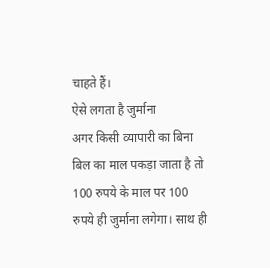चाहते हैं।
ऐसे लगता है जुर्माना
अगर किसी व्यापारी का बिना बिल का माल पकड़ा जाता है तो 100 रुपये के माल पर 100 रुपये ही जुर्माना लगेगा। साथ ही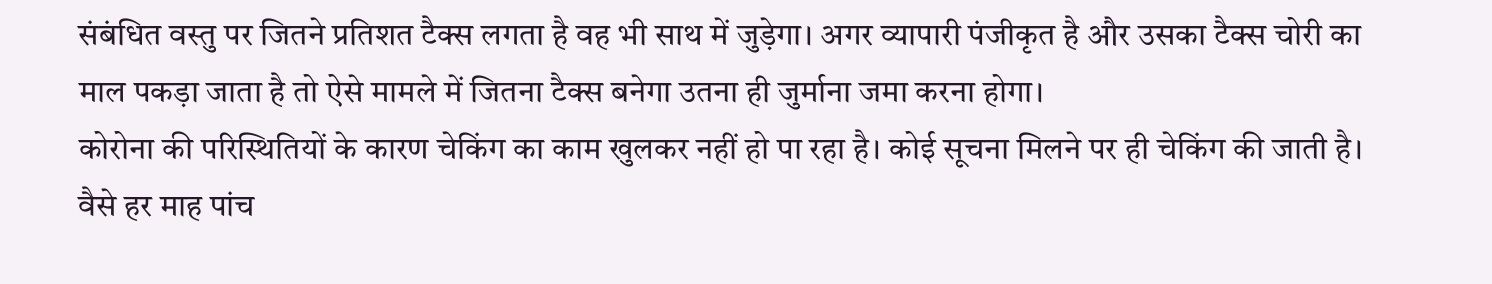संबंधित वस्तु पर जितने प्रतिशत टैक्स लगता है वह भी साथ में जुड़ेगा। अगर व्यापारी पंजीकृत है और उसका टैक्स चोरी का माल पकड़ा जाता है तो ऐसे मामले में जितना टैक्स बनेगा उतना ही जुर्माना जमा करना होगा।
कोरोना की परिस्थितियों के कारण चेकिंग का काम खुलकर नहीं हो पा रहा है। कोई सूचना मिलने पर ही चेकिंग की जाती है। वैसे हर माह पांच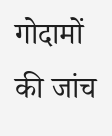गोदामों की जांच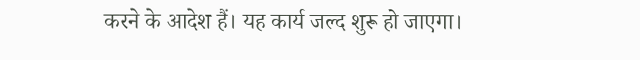करने के आदेश हैं। यह कार्य जल्द शुरू हो जाएगा।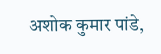अशोक कुमार पांडे,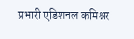प्रभारी एडिशनल कमिश्नर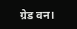ग्रेड वन।